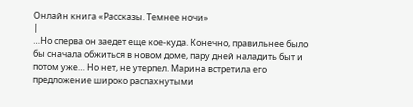Онлайн книга «Рассказы. Темнее ночи»
|
…Но сперва он заедет еще кое-куда. Конечно, правильнее было бы сначала обжиться в новом доме, пару дней наладить быт и потом уже… Но нет, не утерпел. Марина встретила его предложение широко распахнутыми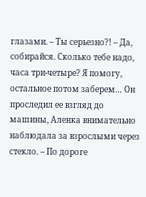глазами. – Ты серьезно?! – Да, собирайся. Сколько тебе надо, часа три-четыре? Я помогу, остальное потом заберем… Он проследил ее взгляд до машины, Аленка внимательно наблюдала за взрослыми через стекло. – По дороге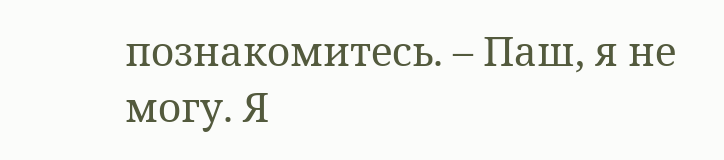познакомитесь. – Паш, я не могу. Я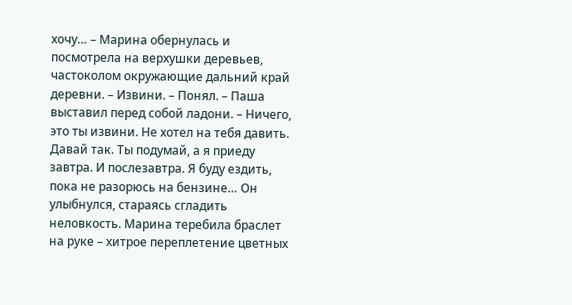хочу… – Марина обернулась и посмотрела на верхушки деревьев, частоколом окружающие дальний край деревни. – Извини. – Понял. – Паша выставил перед собой ладони. – Ничего, это ты извини. Не хотел на тебя давить. Давай так. Ты подумай, а я приеду завтра. И послезавтра. Я буду ездить, пока не разорюсь на бензине… Он улыбнулся, стараясь сгладить неловкость. Марина теребила браслет на руке – хитрое переплетение цветных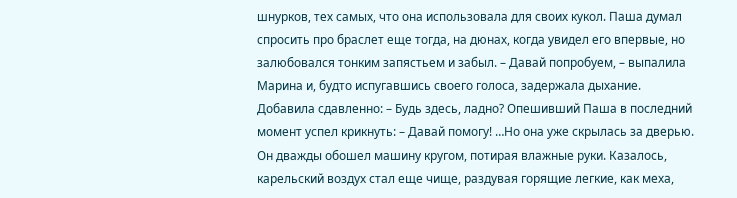шнурков, тех самых, что она использовала для своих кукол. Паша думал спросить про браслет еще тогда, на дюнах, когда увидел его впервые, но залюбовался тонким запястьем и забыл. – Давай попробуем, – выпалила Марина и, будто испугавшись своего голоса, задержала дыхание. Добавила сдавленно: – Будь здесь, ладно? Опешивший Паша в последний момент успел крикнуть: – Давай помогу! …Но она уже скрылась за дверью. Он дважды обошел машину кругом, потирая влажные руки. Казалось, карельский воздух стал еще чище, раздувая горящие легкие, как меха,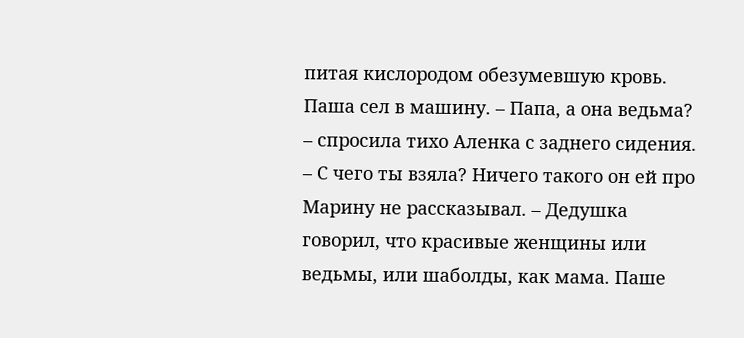питая кислородом обезумевшую кровь. Паша сел в машину. – Папа, а она ведьма? – спросила тихо Аленка с заднего сидения. – С чего ты взяла? Ничего такого он ей про Марину не рассказывал. – Дедушка говорил, что красивые женщины или ведьмы, или шаболды, как мама. Паше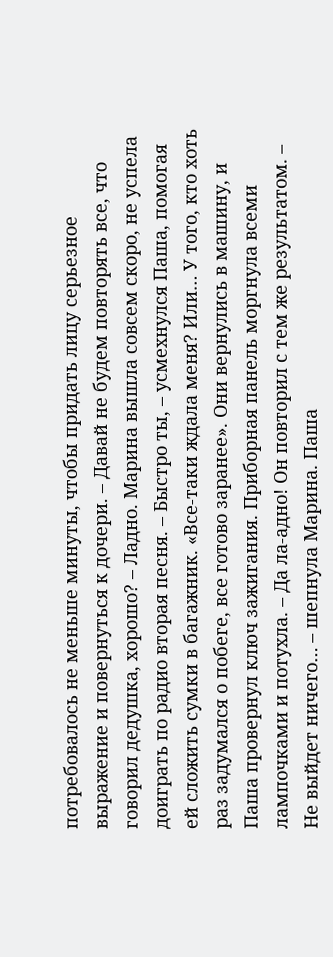потребовалось не меньше минуты, чтобы придать лицу серьезное выражение и повернуться к дочери. – Давай не будем повторять все, что говорил дедушка, хорошо? – Ладно. Марина вышла совсем скоро, не успела доиграть по радио вторая песня. – Быстро ты, – усмехнулся Паша, помогая ей сложить сумки в багажник. «Все-таки ждала меня? Или… У того, кто хоть раз задумался о побеге, все готово заранее». Они вернулись в машину, и Паша провернул ключ зажигания. Приборная панель моргнула всеми лампочками и потухла. – Да ла-адно! Он повторил с тем же результатом. – Не выйдет ничего… – шепнула Марина. Паша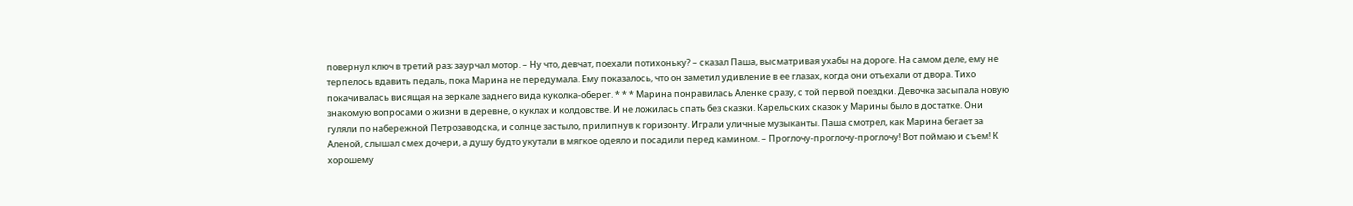повернул ключ в третий раз; заурчал мотор. – Ну что, девчат, поехали потихоньку? – сказал Паша, высматривая ухабы на дороге. На самом деле, ему не терпелось вдавить педаль, пока Марина не передумала. Ему показалось, что он заметил удивление в ее глазах, когда они отъехали от двора. Тихо покачивалась висящая на зеркале заднего вида куколка-оберег. * * * Марина понравилась Аленке сразу, с той первой поездки. Девочка засыпала новую знакомую вопросами о жизни в деревне, о куклах и колдовстве. И не ложилась спать без сказки. Карельских сказок у Марины было в достатке. Они гуляли по набережной Петрозаводска, и солнце застыло, прилипнув к горизонту. Играли уличные музыканты. Паша смотрел, как Марина бегает за Аленой, слышал смех дочери, а душу будто укутали в мягкое одеяло и посадили перед камином. – Проглочу-проглочу-проглочу! Вот поймаю и съем! К хорошему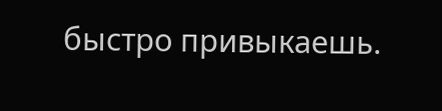быстро привыкаешь.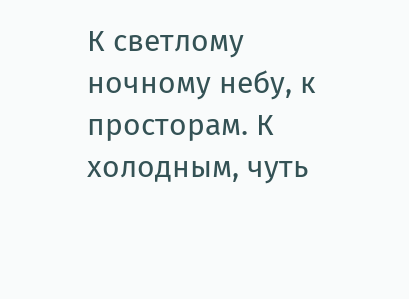К светлому ночному небу, к просторам. К холодным, чуть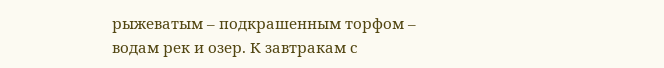рыжеватым – подкрашенным торфом – водам рек и озер. К завтракам с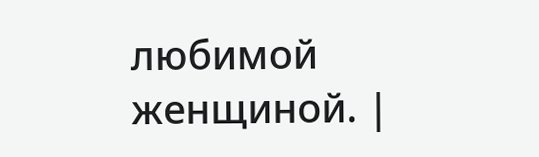любимой женщиной. |